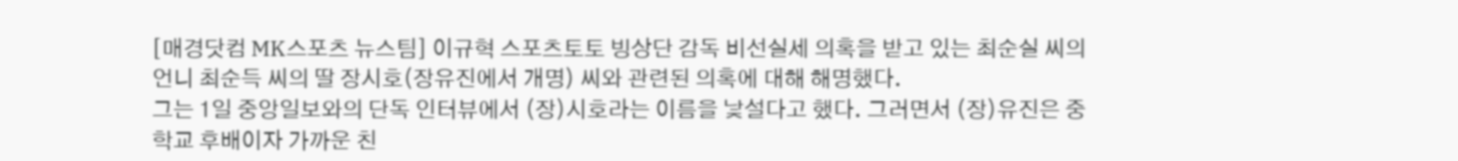[매경닷컴 MK스포츠 뉴스팀] 이규혁 스포츠토토 빙상단 감독 비선실세 의혹을 받고 있는 최순실 씨의 언니 최순득 씨의 딸 장시호(장유진에서 개명) 씨와 관련된 의혹에 대해 해명했다.
그는 1일 중앙일보와의 단독 인터뷰에서 (장)시호라는 이름을 낯설다고 했다. 그러면서 (장)유진은 중학교 후배이자 가까운 친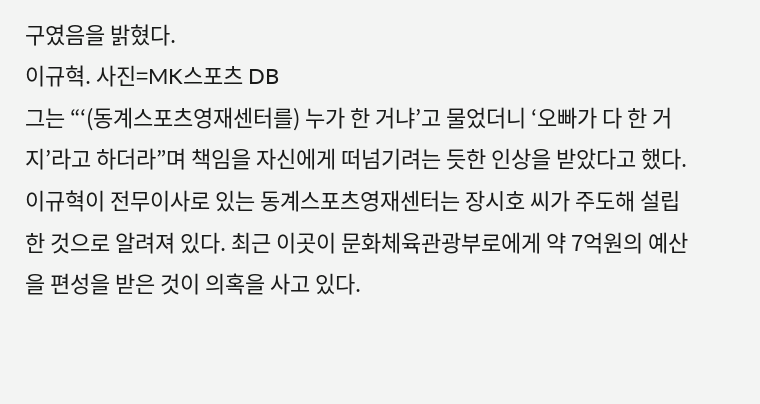구였음을 밝혔다.
이규혁. 사진=MK스포츠 DB
그는 “‘(동계스포츠영재센터를) 누가 한 거냐’고 물었더니 ‘오빠가 다 한 거지’라고 하더라”며 책임을 자신에게 떠넘기려는 듯한 인상을 받았다고 했다.
이규혁이 전무이사로 있는 동계스포츠영재센터는 장시호 씨가 주도해 설립한 것으로 알려져 있다. 최근 이곳이 문화체육관광부로에게 약 7억원의 예산을 편성을 받은 것이 의혹을 사고 있다.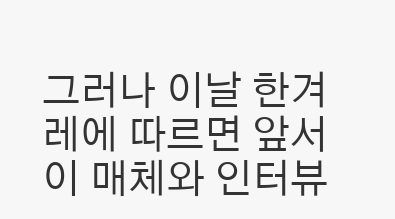그러나 이날 한겨레에 따르면 앞서 이 매체와 인터뷰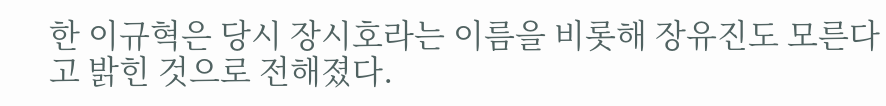한 이규혁은 당시 장시호라는 이름을 비롯해 장유진도 모른다고 밝힌 것으로 전해졌다.